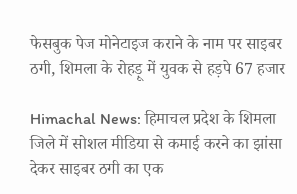फेसबुक पेज मोनेटाइज कराने के नाम पर साइबर ठगी, शिमला के रोहड़ू में युवक से हड़पे 67 हजार

Himachal News: हिमाचल प्रदेश के शिमला जिले में सोशल मीडिया से कमाई करने का झांसा देकर साइबर ठगी का एक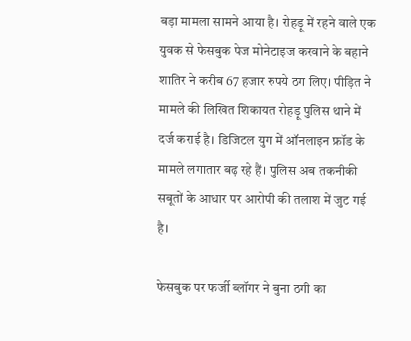बड़ा मामला सामने आया है। रोहड़ू में रहने वाले एक युवक से फेसबुक पेज मोनेटाइज करवाने के बहाने शातिर ने करीब 67 हजार रुपये ठग लिए। पीड़ित ने मामले की लिखित शिकायत रोहड़ू पुलिस थाने में दर्ज कराई है। डिजिटल युग में ऑनलाइन फ्रॉड के मामले लगातार बढ़ रहे हैं। पुलिस अब तकनीकी सबूतों के आधार पर आरोपी की तलाश में जुट गई है।

फेसबुक पर फर्जी ब्लॉगर ने बुना ठगी का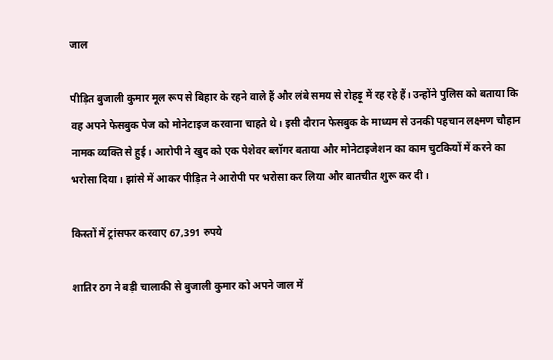जाल

पीड़ित बुजाली कुमार मूल रूप से बिहार के रहने वाले हैं और लंबे समय से रोहड़ू में रह रहे हैं। उन्होंने पुलिस को बताया कि वह अपने फेसबुक पेज को मोनेटाइज करवाना चाहते थे। इसी दौरान फेसबुक के माध्यम से उनकी पहचान लक्ष्मण चौहान नामक व्यक्ति से हुई। आरोपी ने खुद को एक पेशेवर ब्लॉगर बताया और मोनेटाइजेशन का काम चुटकियों में करने का भरोसा दिया। झांसे में आकर पीड़ित ने आरोपी पर भरोसा कर लिया और बातचीत शुरू कर दी।

किस्तों में ट्रांसफर करवाए 67,391 रुपये

शातिर ठग ने बड़ी चालाकी से बुजाली कुमार को अपने जाल में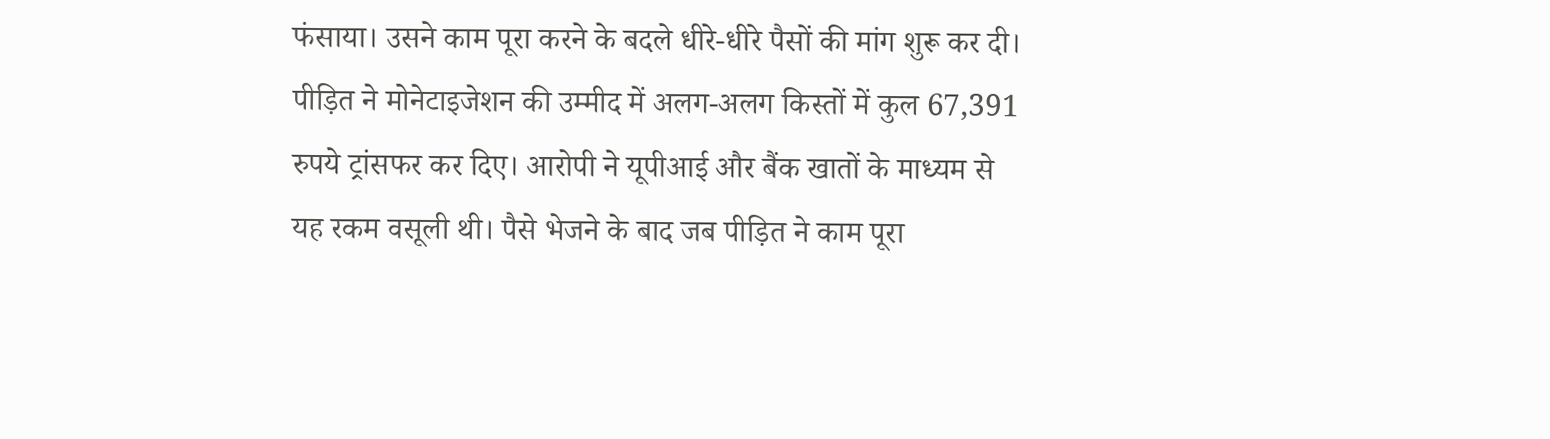फंसाया। उसने काम पूरा करने के बदले धीरे-धीरे पैसों की मांग शुरू कर दी। पीड़ित ने मोनेटाइजेशन की उम्मीद में अलग-अलग किस्तों में कुल 67,391 रुपये ट्रांसफर कर दिए। आरोपी ने यूपीआई और बैंक खातों के माध्यम से यह रकम वसूली थी। पैसे भेजने के बाद जब पीड़ित ने काम पूरा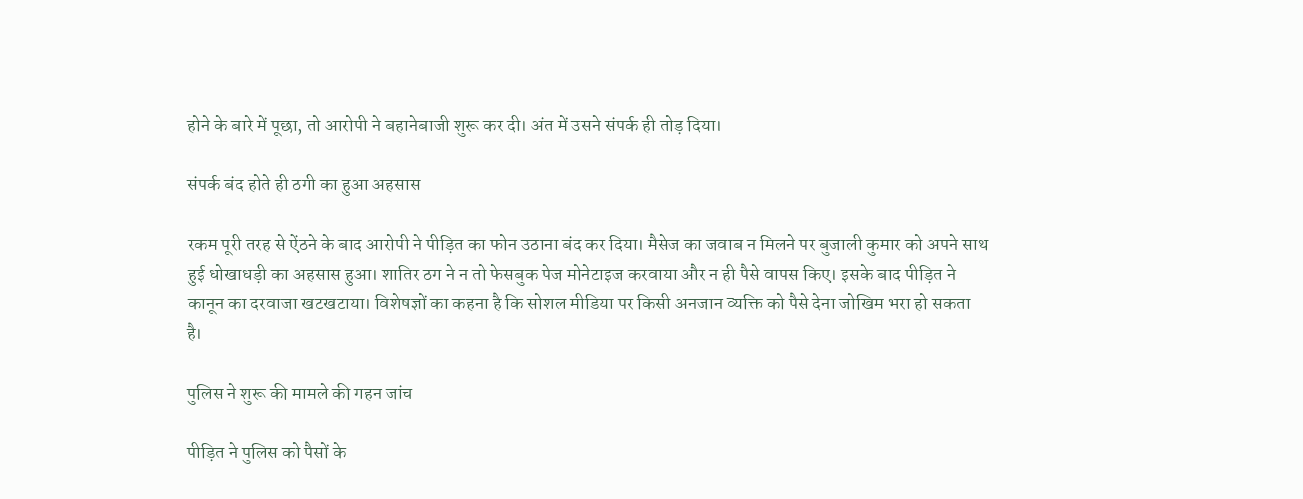होने के बारे में पूछा, तो आरोपी ने बहानेबाजी शुरू कर दी। अंत में उसने संपर्क ही तोड़ दिया।

संपर्क बंद होते ही ठगी का हुआ अहसास

रकम पूरी तरह से ऐंठने के बाद आरोपी ने पीड़ित का फोन उठाना बंद कर दिया। मैसेज का जवाब न मिलने पर बुजाली कुमार को अपने साथ हुई धोखाधड़ी का अहसास हुआ। शातिर ठग ने न तो फेसबुक पेज मोनेटाइज करवाया और न ही पैसे वापस किए। इसके बाद पीड़ित ने कानून का दरवाजा खटखटाया। विशेषज्ञों का कहना है कि सोशल मीडिया पर किसी अनजान व्यक्ति को पैसे देना जोखिम भरा हो सकता है।

पुलिस ने शुरू की मामले की गहन जांच

पीड़ित ने पुलिस को पैसों के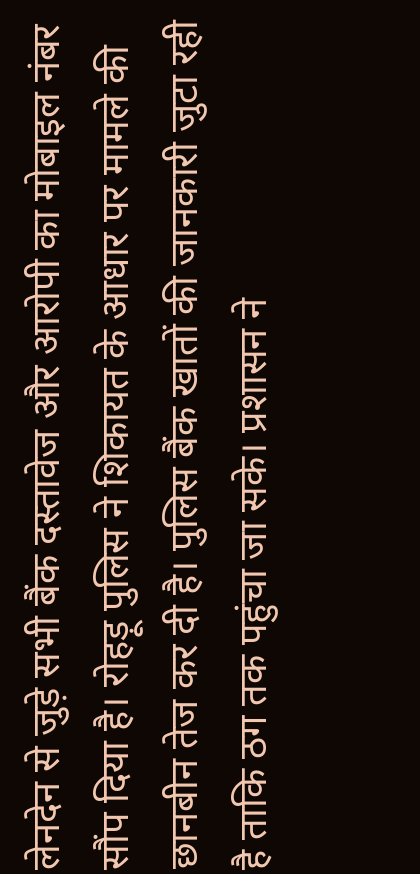लेनदेन से जुड़े सभी बैंक दस्तावेज और आरोपी का मोबाइल नंबर सौंप दिया है। रोहड़ू पुलिस ने शिकायत के आधार पर मामले की छानबीन तेज कर दी है। पुलिस बैंक खातों की जानकारी जुटा रही है ताकि ठग तक पहुंचा जा सके। प्रशासन ने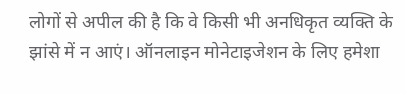लोगों से अपील की है कि वे किसी भी अनधिकृत व्यक्ति के झांसे में न आएं। ऑनलाइन मोनेटाइजेशन के लिए हमेशा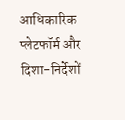आधिकारिक प्लेटफॉर्म और दिशा-निर्देशों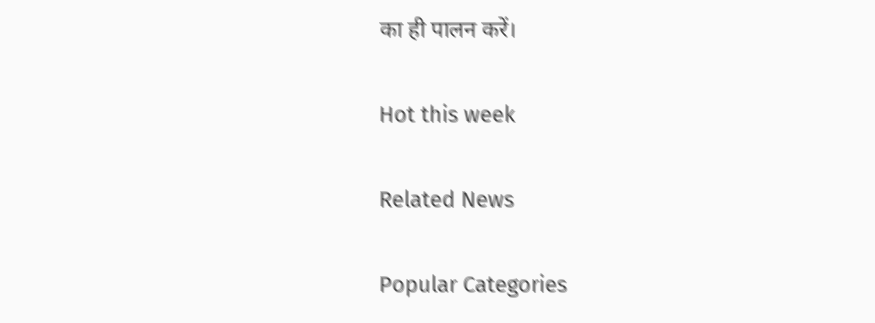का ही पालन करें।

Hot this week

Related News

Popular Categories